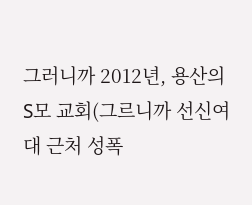그러니까 2012년, 용산의 S모 교회(그르니까 선신여대 근처 성폭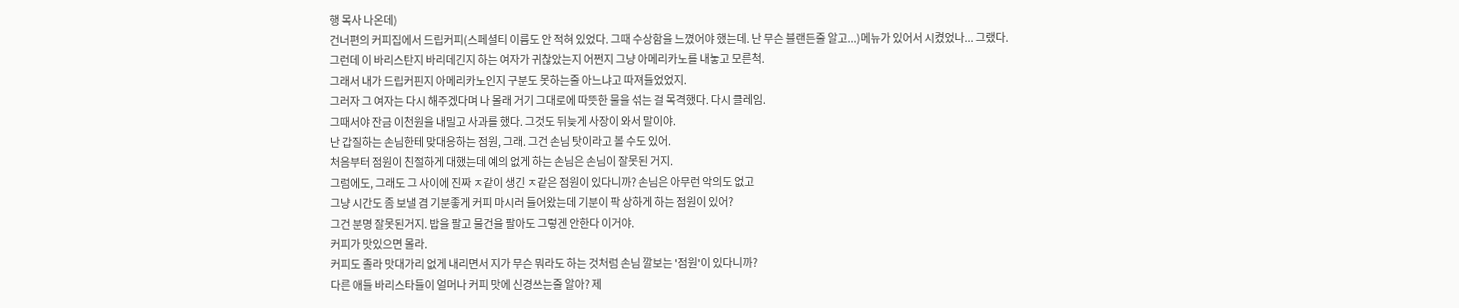행 목사 나온데)
건너편의 커피집에서 드립커피(스페셜티 이름도 안 적혀 있었다. 그때 수상함을 느꼈어야 했는데. 난 무슨 블랜든줄 알고...)메뉴가 있어서 시켰었나... 그랬다.
그런데 이 바리스탄지 바리데긴지 하는 여자가 귀찮았는지 어쩐지 그냥 아메리카노를 내놓고 모른척.
그래서 내가 드립커핀지 아메리카노인지 구분도 못하는줄 아느냐고 따져들었었지.
그러자 그 여자는 다시 해주겠다며 나 몰래 거기 그대로에 따뜻한 물을 섞는 걸 목격했다. 다시 클레임.
그때서야 잔금 이천원을 내밀고 사과를 했다. 그것도 뒤늦게 사장이 와서 말이야.
난 갑질하는 손님한테 맞대응하는 점원, 그래. 그건 손님 탓이라고 볼 수도 있어.
처음부터 점원이 친절하게 대했는데 예의 없게 하는 손님은 손님이 잘못된 거지.
그럼에도, 그래도 그 사이에 진짜 ㅈ같이 생긴 ㅈ같은 점원이 있다니까? 손님은 아무런 악의도 없고
그냥 시간도 좀 보낼 겸 기분좋게 커피 마시러 들어왔는데 기분이 팍 상하게 하는 점원이 있어?
그건 분명 잘못된거지. 밥을 팔고 물건을 팔아도 그렇겐 안한다 이거야.
커피가 맛있으면 몰라.
커피도 졸라 맛대가리 없게 내리면서 지가 무슨 뭐라도 하는 것처럼 손님 깔보는 '점원'이 있다니까?
다른 애들 바리스타들이 얼머나 커피 맛에 신경쓰는줄 알아? 제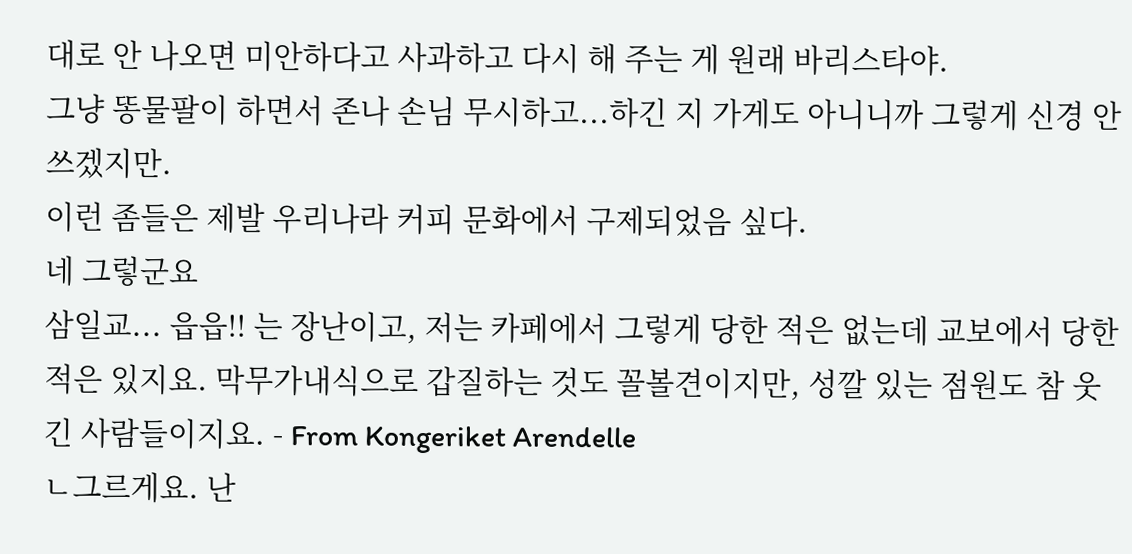대로 안 나오면 미안하다고 사과하고 다시 해 주는 게 원래 바리스타야.
그냥 똥물팔이 하면서 존나 손님 무시하고...하긴 지 가게도 아니니까 그렇게 신경 안 쓰겠지만.
이런 좀들은 제발 우리나라 커피 문화에서 구제되었음 싶다.
네 그렇군요
삼일교... 읍읍!! 는 장난이고, 저는 카페에서 그렇게 당한 적은 없는데 교보에서 당한 적은 있지요. 막무가내식으로 갑질하는 것도 꼴볼견이지만, 성깔 있는 점원도 참 웃긴 사람들이지요. - From Kongeriket Arendelle
ㄴ그르게요. 난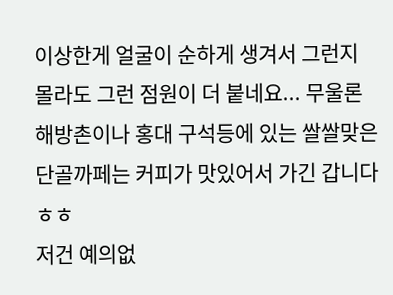이상한게 얼굴이 순하게 생겨서 그런지 몰라도 그런 점원이 더 붙네요... 무울론 해방촌이나 홍대 구석등에 있는 쌀쌀맞은 단골까페는 커피가 맛있어서 가긴 갑니다ㅎㅎ
저건 예의없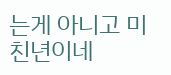는게 아니고 미친년이네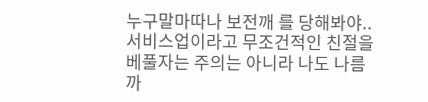누구말마따나 보전깨 를 당해봐야..
서비스업이라고 무조건적인 친절을 베풀자는 주의는 아니라 나도 나름 까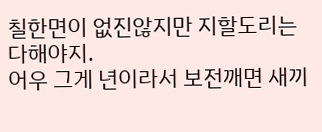칠한면이 없진않지만 지할도리는 다해야지.
어우 그게 년이라서 보전깨면 새끼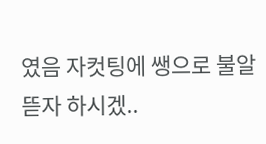였음 자컷팅에 쌩으로 불알 뜯자 하시겠..